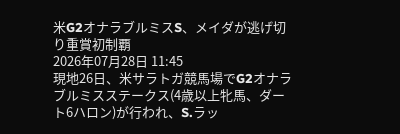米G2オナラブルミスS、メイダが逃げ切り重賞初制覇
2026年07月28日 11:45
現地26日、米サラトガ競馬場でG2オナラブルミスステークス(4歳以上牝馬、ダート6ハロン)が行われ、S.ラッ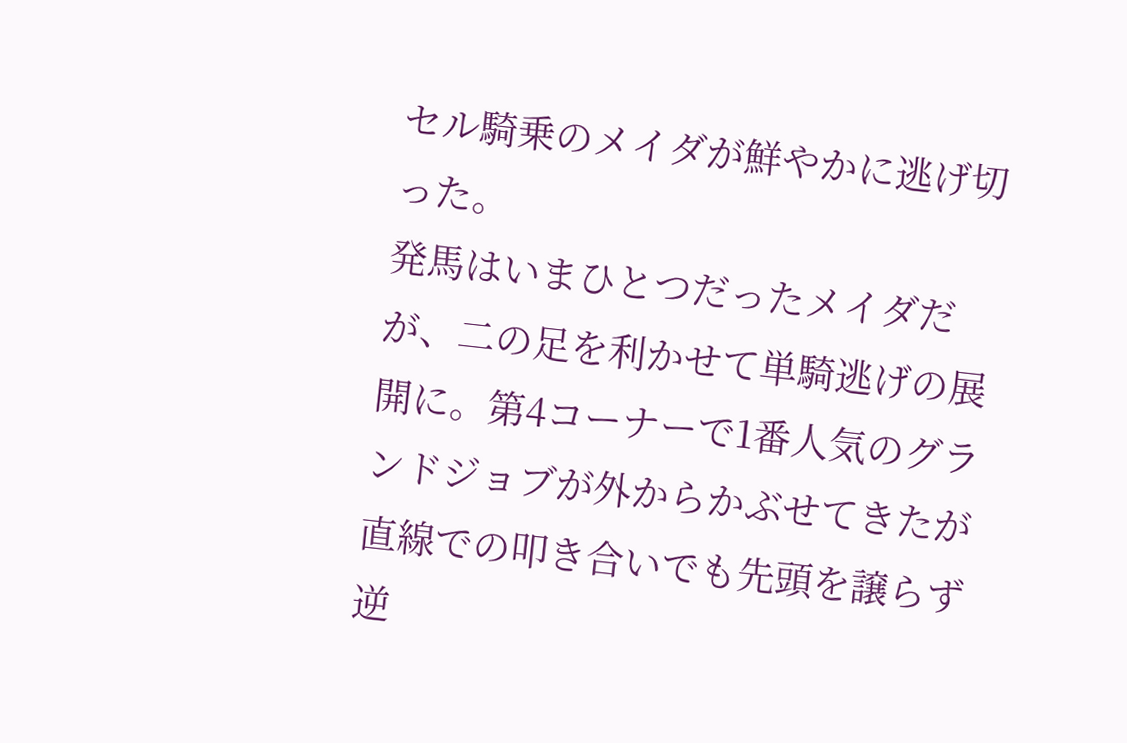セル騎乗のメイダが鮮やかに逃げ切った。
発馬はいまひとつだったメイダだが、二の足を利かせて単騎逃げの展開に。第4コーナーで1番人気のグランドジョブが外からかぶせてきたが直線での叩き合いでも先頭を譲らず逆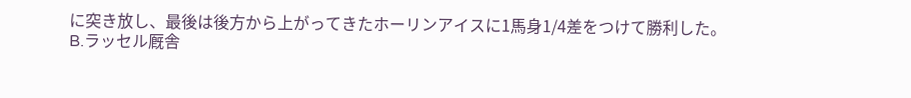に突き放し、最後は後方から上がってきたホーリンアイスに1馬身1/4差をつけて勝利した。
B.ラッセル厩舎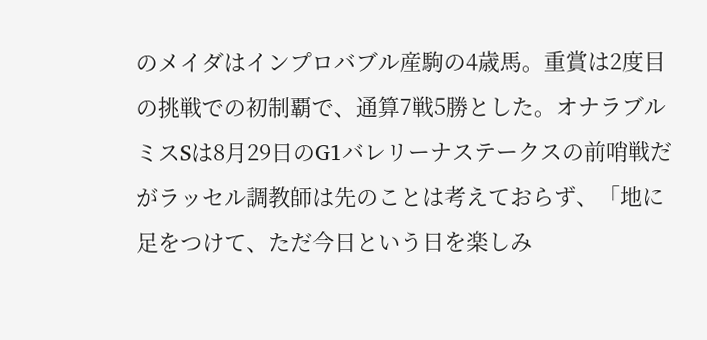のメイダはインプロバブル産駒の4歳馬。重賞は2度目の挑戦での初制覇で、通算7戦5勝とした。オナラブルミスSは8月29日のG1バレリーナステークスの前哨戦だがラッセル調教師は先のことは考えておらず、「地に足をつけて、ただ今日という日を楽しみ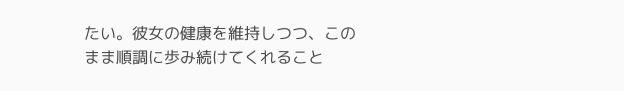たい。彼女の健康を維持しつつ、このまま順調に歩み続けてくれること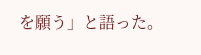を願う」と語った。